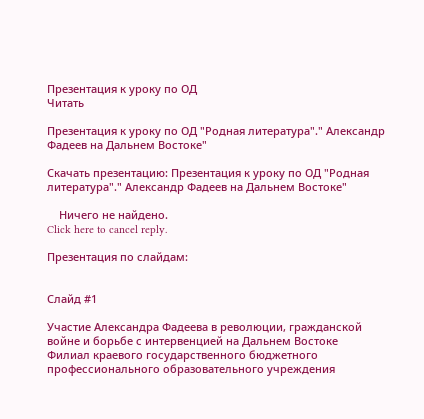Презентация к уроку по ОД
Читать

Презентация к уроку по ОД "Родная литература"." Александр Фадеев на Дальнем Востоке"

Cкачать презентацию: Презентация к уроку по ОД "Родная литература"." Александр Фадеев на Дальнем Востоке"

    Ничего не найдено.
Click here to cancel reply.

Презентация по слайдам:


Слайд #1

Участие Александра Фадеева в революции, гражданской войне и борьбе с интервенцией на Дальнем Востоке
Филиал краевого государственного бюджетного профессионального образовательного учреждения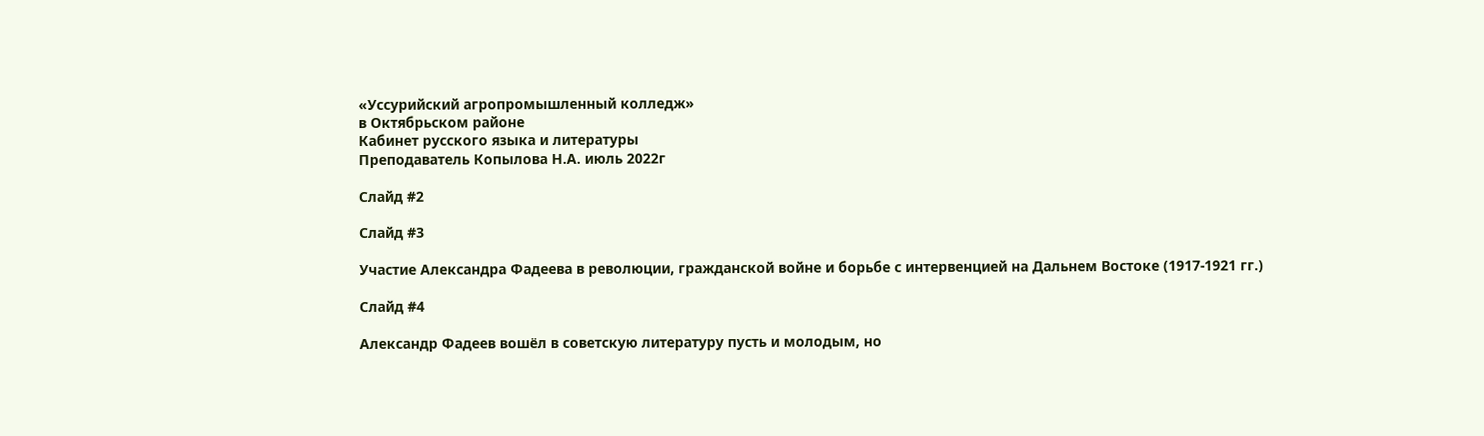«Уссурийский агропромышленный колледж»
в Октябрьском районе
Кабинет русского языка и литературы
Преподаватель Копылова Н.А. июль 2022г

Слайд #2

Слайд #3

Участие Александра Фадеева в революции, гражданской войне и борьбе с интервенцией на Дальнем Востоке (1917-1921 гг.)

Слайд #4

Александр Фадеев вошёл в советскую литературу пусть и молодым, но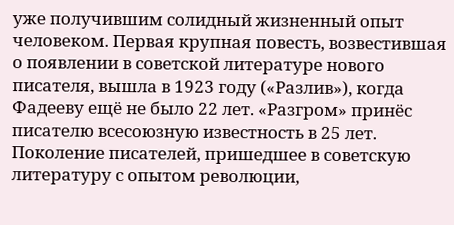уже получившим солидный жизненный опыт человеком. Первая крупная повесть, возвестившая о появлении в советской литературе нового писателя, вышла в 1923 году («Разлив»), когда Фадееву ещё не было 22 лет. «Разгром» принёс писателю всесоюзную известность в 25 лет. Поколение писателей, пришедшее в советскую литературу с опытом революции,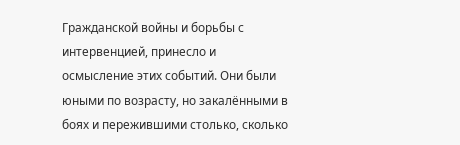Гражданской войны и борьбы с интервенцией, принесло и осмысление этих событий. Они были юными по возрасту, но закалёнными в боях и пережившими столько, сколько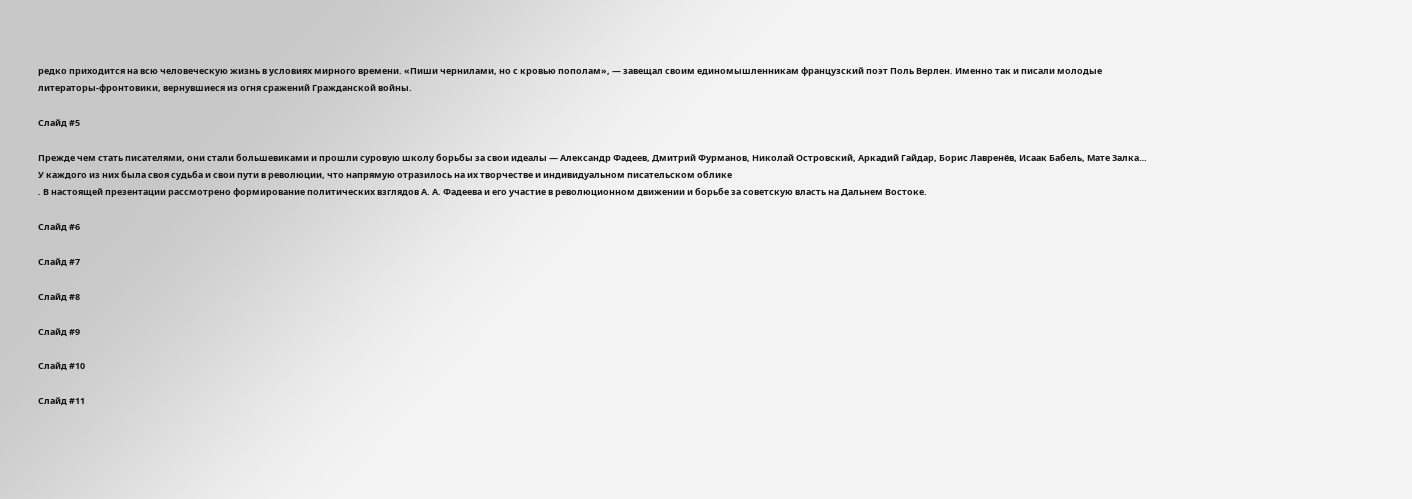редко приходится на всю человеческую жизнь в условиях мирного времени. «Пиши чернилами, но с кровью пополам», — завещал своим единомышленникам французский поэт Поль Верлен. Именно так и писали молодые литераторы-фронтовики, вернувшиеся из огня сражений Гражданской войны.

Слайд #5

Прежде чем стать писателями, они стали большевиками и прошли суровую школу борьбы за свои идеалы — Александр Фадеев, Дмитрий Фурманов, Николай Островский, Аркадий Гайдар, Борис Лавренёв, Исаак Бабель, Мате Залка… У каждого из них была своя судьба и свои пути в революции, что напрямую отразилось на их творчестве и индивидуальном писательском облике
. В настоящей презентации рассмотрено формирование политических взглядов А. А. Фадеева и его участие в революционном движении и борьбе за советскую власть на Дальнем Востоке.

Слайд #6

Слайд #7

Слайд #8

Слайд #9

Слайд #10

Слайд #11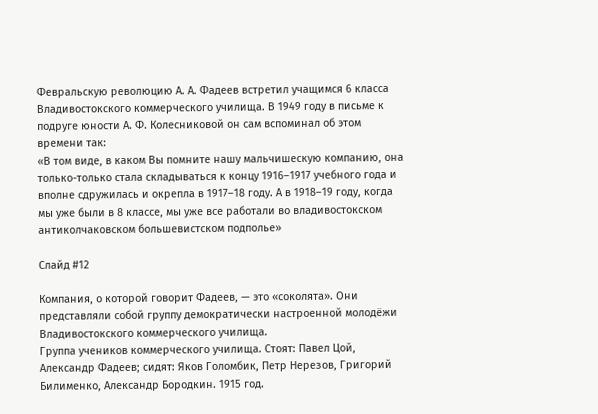Февральскую революцию А. А. Фадеев встретил учащимся 6 класса Владивостокского коммерческого училища. В 1949 году в письме к подруге юности А. Ф. Колесниковой он сам вспоминал об этом времени так:
«В том виде, в каком Вы помните нашу мальчишескую компанию, она только-только стала складываться к концу 1916–1917 учебного года и вполне сдружилась и окрепла в 1917–18 году. А в 1918–19 году, когда мы уже были в 8 классе, мы уже все работали во владивостокском антиколчаковском большевистском подполье»

Слайд #12

Компания, о которой говорит Фадеев, — это «соколята». Они представляли собой группу демократически настроенной молодёжи Владивостокского коммерческого училища.
Группа учеников коммерческого училища. Стоят: Павел Цой, Александр Фадеев; сидят: Яков Голомбик, Петр Нерезов, Григорий Билименко, Александр Бородкин. 1915 год.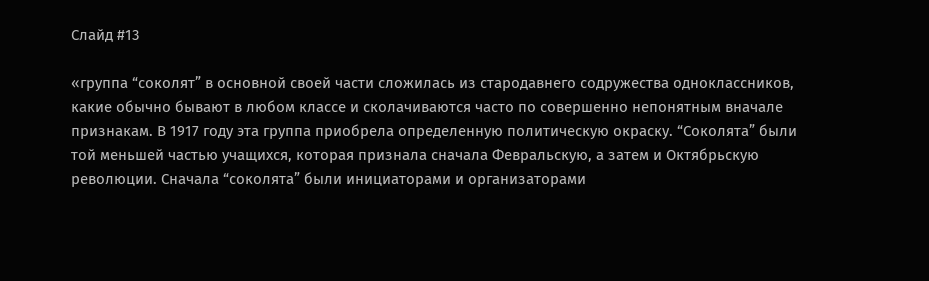Слайд #13

«группа “соколят” в основной своей части сложилась из стародавнего содружества одноклассников, какие обычно бывают в любом классе и сколачиваются часто по совершенно непонятным вначале признакам. В 1917 году эта группа приобрела определенную политическую окраску. “Соколята” были той меньшей частью учащихся, которая признала сначала Февральскую, а затем и Октябрьскую революции. Сначала “соколята” были инициаторами и организаторами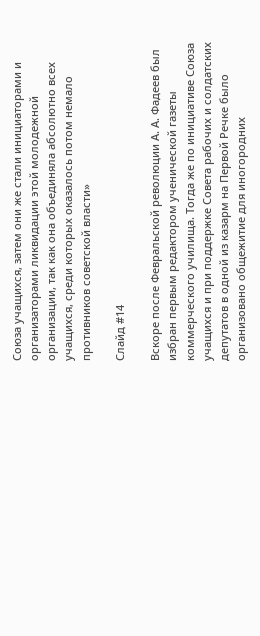Союза учащихся, затем они же стали инициаторами и организаторами ликвидации этой молодежной организации, так как она объединяла абсолютно всех учащихся, среди которых оказалось потом немало противников советской власти»

Слайд #14

Вскоре после Февральской революции А. А. Фадеев был избран первым редактором ученической газеты коммерческого училища. Тогда же по инициативе Союза учащихся и при поддержке Совета рабочих и солдатских депутатов в одной из казарм на Первой Речке было организовано общежитие для иногородних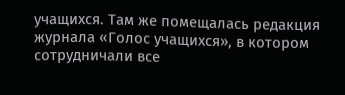учащихся. Там же помещалась редакция журнала «Голос учащихся», в котором сотрудничали все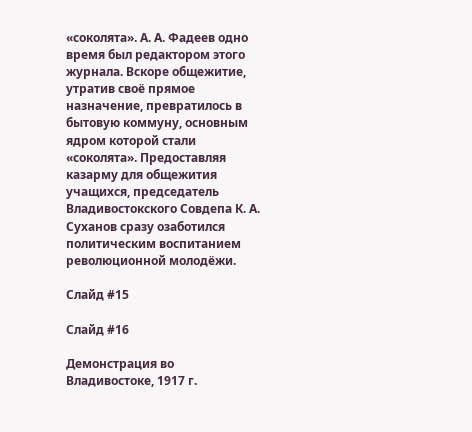«соколята». А. А. Фадеев одно время был редактором этого журнала. Вскоре общежитие, утратив своё прямое назначение, превратилось в бытовую коммуну, основным ядром которой стали «соколята». Предоставляя казарму для общежития учащихся, председатель Владивостокского Совдепа К. А. Суханов сразу озаботился политическим воспитанием революционной молодёжи.

Слайд #15

Слайд #16

Демонстрация во Владивостоке, 1917 г.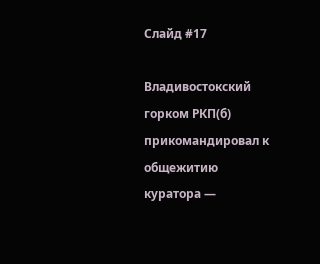Слайд #17

Владивостокский горком РКП(б) прикомандировал к общежитию куратора —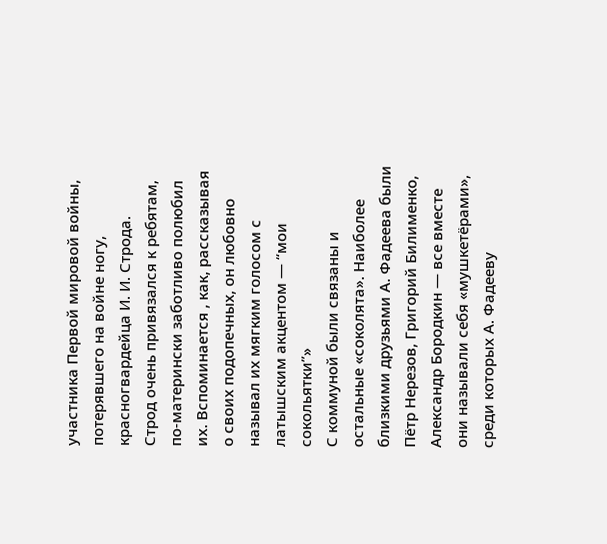участника Первой мировой войны, потерявшего на войне ногу, красногвардейца И. И. Строда.
Строд очень привязался к ребятам, по-матерински заботливо полюбил их. Вспоминается , как, рассказывая о своих подопечных, он любовно называл их мягким голосом с латышским акцентом — “мои сокольятки”»
С коммуной были связаны и остальные «соколята». Наиболее близкими друзьями А. Фадеева были Пётр Нерезов, Григорий Билименко, Александр Бородкин — все вместе они называли себя «мушкетёрами», среди которых А. Фадееву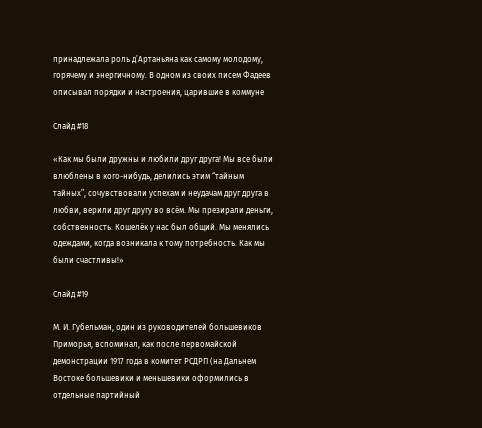принадлежала роль д’Артаньяна как самому молодому, горячему и энергичному. В одном из своих писем Фадеев описывал порядки и настроения, царившие в коммуне

Слайд #18

«Как мы были дружны и любили друг друга! Мы все были влюблены в кого-нибудь, делились этим “тайным тайных”, сочувствовали успехам и неудачам друг друга в любви, верили друг другу во всём. Мы презирали деньги, собственность. Кошелёк у нас был общий. Мы менялись одеждами, когда возникала к тому потребность. Как мы были счастливы!»

Слайд #19

М. И. Губельман, один из руководителей большевиков Приморья, вспоминал, как после первомайской демонстрации 1917 года в комитет РСДРП (на Дальнем Востоке большевики и меньшевики оформились в отдельные партийный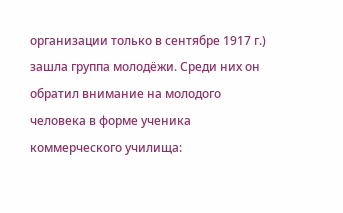организации только в сентябре 1917 г.) зашла группа молодёжи. Среди них он обратил внимание на молодого человека в форме ученика коммерческого училища: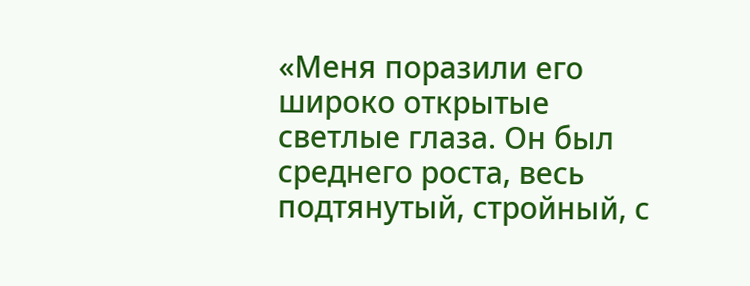«Меня поразили его широко открытые светлые глаза. Он был среднего роста, весь подтянутый, стройный, с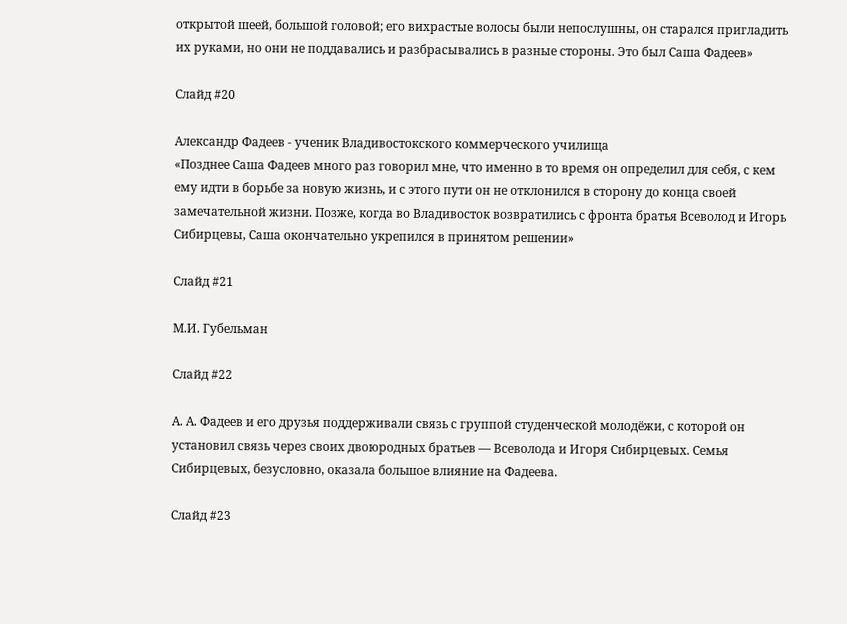открытой шеей, большой головой; его вихрастые волосы были непослушны, он старался пригладить их руками, но они не поддавались и разбрасывались в разные стороны. Это был Саша Фадеев»

Слайд #20

Александр Фадеев - ученик Владивостокского коммерческого училища
«Позднее Саша Фадеев много раз говорил мне, что именно в то время он определил для себя, с кем ему идти в борьбе за новую жизнь, и с этого пути он не отклонился в сторону до конца своей замечательной жизни. Позже, когда во Владивосток возвратились с фронта братья Всеволод и Игорь Сибирцевы, Саша окончательно укрепился в принятом решении»

Слайд #21

М.И. Губельман

Слайд #22

А. А. Фадеев и его друзья поддерживали связь с группой студенческой молодёжи, с которой он установил связь через своих двоюродных братьев — Всеволода и Игоря Сибирцевых. Семья Сибирцевых, безусловно, оказала большое влияние на Фадеева.

Слайд #23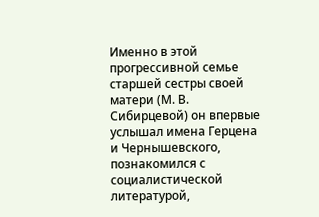Именно в этой прогрессивной семье старшей сестры своей матери (М. В. Сибирцевой) он впервые услышал имена Герцена и Чернышевского, познакомился с социалистической литературой,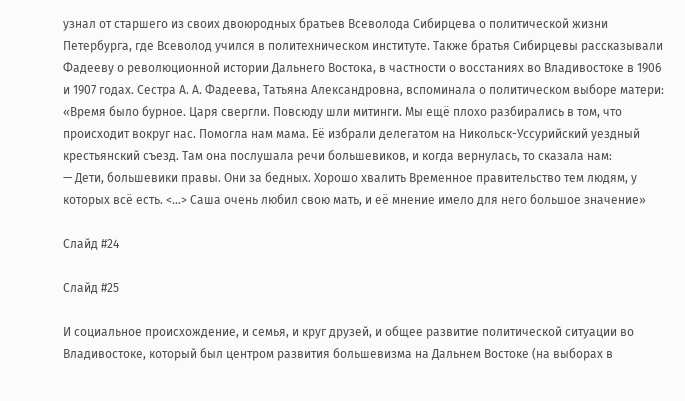узнал от старшего из своих двоюродных братьев Всеволода Сибирцева о политической жизни Петербурга, где Всеволод учился в политехническом институте. Также братья Сибирцевы рассказывали Фадееву о революционной истории Дальнего Востока, в частности о восстаниях во Владивостоке в 1906 и 1907 годах. Сестра А. А. Фадеева, Татьяна Александровна, вспоминала о политическом выборе матери:
«Время было бурное. Царя свергли. Повсюду шли митинги. Мы ещё плохо разбирались в том, что происходит вокруг нас. Помогла нам мама. Её избрали делегатом на Никольск-Уссурийский уездный крестьянский съезд. Там она послушала речи большевиков, и когда вернулась, то сказала нам:
— Дети, большевики правы. Они за бедных. Хорошо хвалить Временное правительство тем людям, у которых всё есть. <…> Саша очень любил свою мать, и её мнение имело для него большое значение»

Слайд #24

Слайд #25

И социальное происхождение, и семья, и круг друзей, и общее развитие политической ситуации во Владивостоке, который был центром развития большевизма на Дальнем Востоке (на выборах в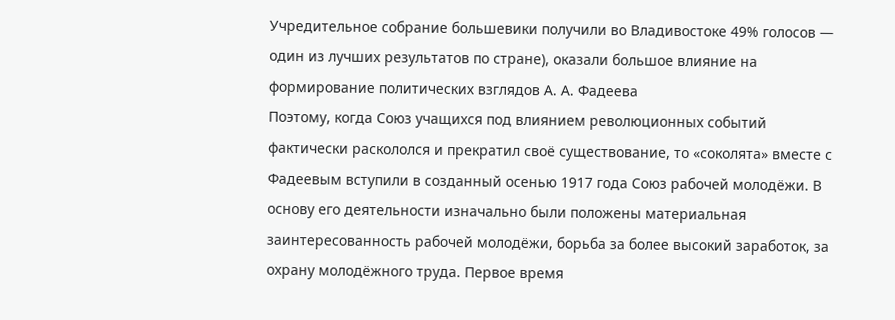Учредительное собрание большевики получили во Владивостоке 49% голосов — один из лучших результатов по стране), оказали большое влияние на формирование политических взглядов А. А. Фадеева
Поэтому, когда Союз учащихся под влиянием революционных событий фактически раскололся и прекратил своё существование, то «соколята» вместе с Фадеевым вступили в созданный осенью 1917 года Союз рабочей молодёжи. В основу его деятельности изначально были положены материальная заинтересованность рабочей молодёжи, борьба за более высокий заработок, за охрану молодёжного труда. Первое время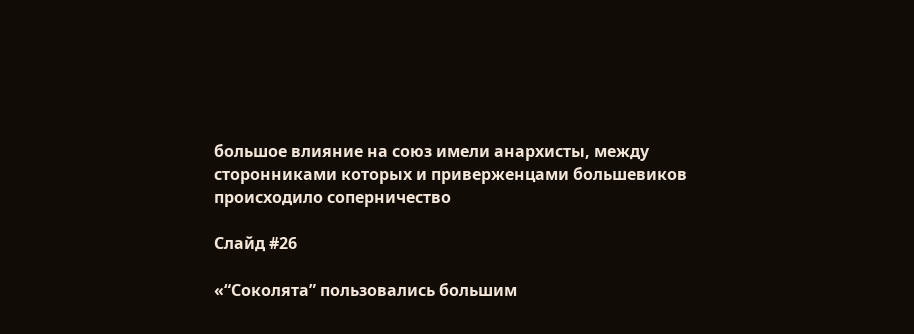большое влияние на союз имели анархисты, между сторонниками которых и приверженцами большевиков происходило соперничество

Слайд #26

«“Соколята” пользовались большим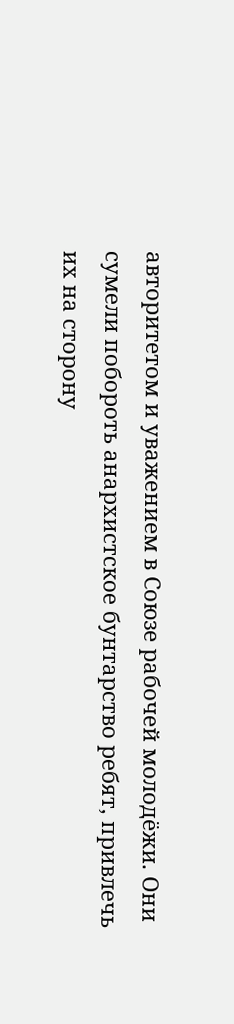авторитетом и уважением в Союзе рабочей молодёжи. Они сумели побороть анархистское бунтарство ребят, привлечь их на сторону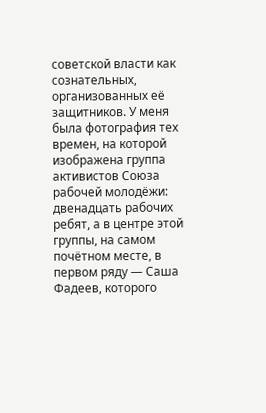советской власти как сознательных, организованных её защитников. У меня была фотография тех времен, на которой изображена группа активистов Союза рабочей молодёжи: двенадцать рабочих ребят, а в центре этой группы, на самом почётном месте, в первом ряду — Саша Фадеев, которого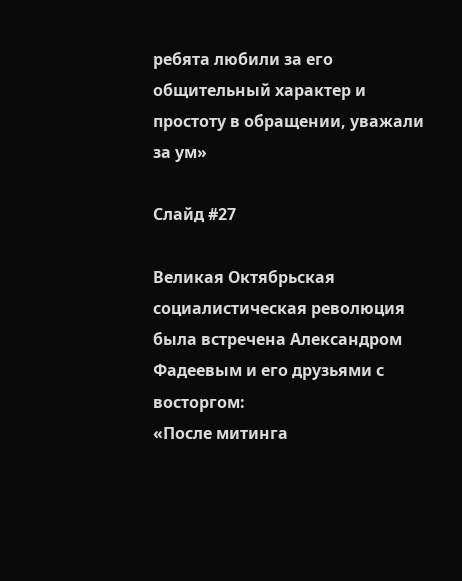ребята любили за его общительный характер и простоту в обращении, уважали за ум»

Слайд #27

Великая Октябрьская социалистическая революция была встречена Александром Фадеевым и его друзьями с восторгом:
«После митинга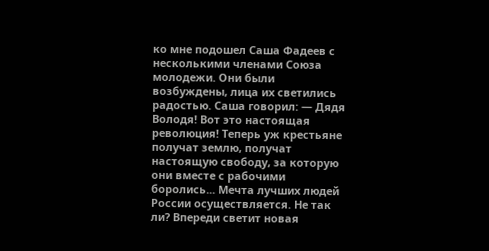ко мне подошел Саша Фадеев с несколькими членами Союза молодежи. Они были возбуждены, лица их светились радостью. Саша говорил: — Дядя Володя! Вот это настоящая революция! Теперь уж крестьяне получат землю, получат настоящую свободу, за которую они вместе с рабочими боролись... Мечта лучших людей России осуществляется. Не так ли? Впереди светит новая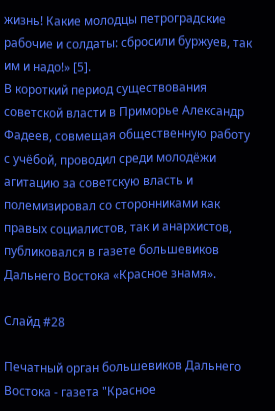жизнь! Какие молодцы петроградские рабочие и солдаты: сбросили буржуев, так им и надо!» [5].
В короткий период существования советской власти в Приморье Александр Фадеев, совмещая общественную работу с учёбой, проводил среди молодёжи агитацию за советскую власть и полемизировал со сторонниками как правых социалистов, так и анархистов, публиковался в газете большевиков Дальнего Востока «Красное знамя».

Слайд #28

Печатный орган большевиков Дальнего Востока - газета "Красное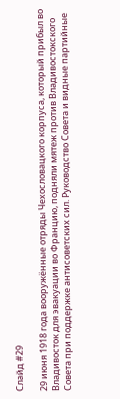Слайд #29

29 июня 1918 года вооружённые отряды Чехословацкого корпуса, который прибыл во Владивосток для эвакуации во Францию, подняли мятеж против Владивостокского Совета при поддержке антисоветских сил. Руководство Совета и видные партийные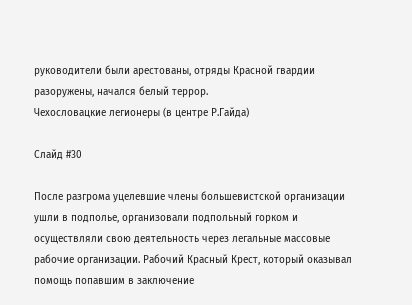руководители были арестованы, отряды Красной гвардии разоружены, начался белый террор.
Чехословацкие легионеры (в центре Р.Гайда)

Слайд #30

После разгрома уцелевшие члены большевистской организации ушли в подполье, организовали подпольный горком и осуществляли свою деятельность через легальные массовые рабочие организации. Рабочий Красный Крест, который оказывал помощь попавшим в заключение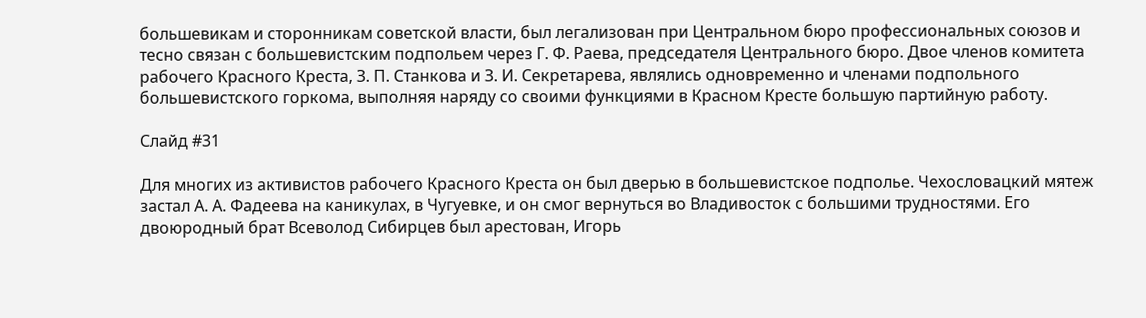большевикам и сторонникам советской власти, был легализован при Центральном бюро профессиональных союзов и тесно связан с большевистским подпольем через Г. Ф. Раева, председателя Центрального бюро. Двое членов комитета рабочего Красного Креста, З. П. Станкова и З. И. Секретарева, являлись одновременно и членами подпольного большевистского горкома, выполняя наряду со своими функциями в Красном Кресте большую партийную работу.

Слайд #31

Для многих из активистов рабочего Красного Креста он был дверью в большевистское подполье. Чехословацкий мятеж застал А. А. Фадеева на каникулах, в Чугуевке, и он смог вернуться во Владивосток с большими трудностями. Его двоюродный брат Всеволод Сибирцев был арестован, Игорь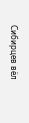Сибирцев вёл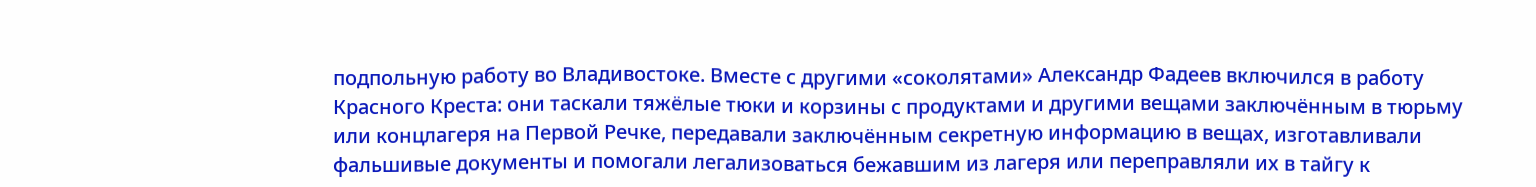подпольную работу во Владивостоке. Вместе с другими «соколятами» Александр Фадеев включился в работу Красного Креста: они таскали тяжёлые тюки и корзины с продуктами и другими вещами заключённым в тюрьму или концлагеря на Первой Речке, передавали заключённым секретную информацию в вещах, изготавливали фальшивые документы и помогали легализоваться бежавшим из лагеря или переправляли их в тайгу к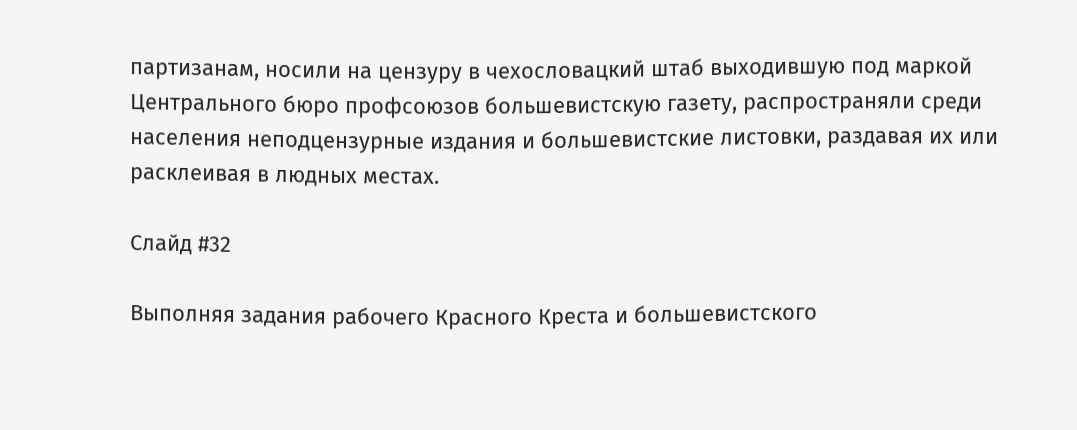партизанам, носили на цензуру в чехословацкий штаб выходившую под маркой Центрального бюро профсоюзов большевистскую газету, распространяли среди населения неподцензурные издания и большевистские листовки, раздавая их или расклеивая в людных местах.

Слайд #32

Выполняя задания рабочего Красного Креста и большевистского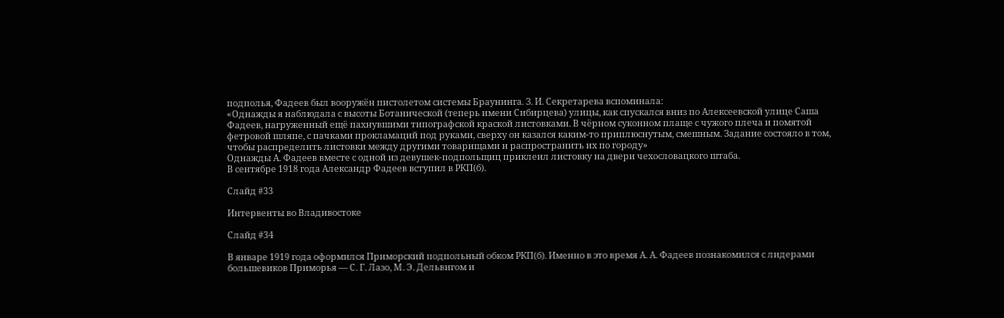подполья, Фадеев был вооружён пистолетом системы Браунинга. З. И. Секретарева вспоминала:
«Однажды я наблюдала с высоты Ботанической (теперь имени Сибирцева) улицы, как спускался вниз по Алексеевской улице Саша Фадеев, нагруженный ещё пахнувшими типографской краской листовками. В чёрном суконном плаще с чужого плеча и помятой фетровой шляпе, с пачками прокламаций под руками, сверху он казался каким-то приплюснутым, смешным. Задание состояло в том, чтобы распределить листовки между другими товарищами и распространить их по городу»
Однажды А. Фадеев вместе с одной из девушек-подпольщиц приклеил листовку на двери чехословацкого штаба.
В сентябре 1918 года Александр Фадеев вступил в РКП(б).

Слайд #33

Интервенты во Владивостоке

Слайд #34

В январе 1919 года оформился Приморский подпольный обком РКП(б). Именно в это время А. А. Фадеев познакомился с лидерами большевиков Приморья — С. Г. Лазо, М. Э. Дельвигом и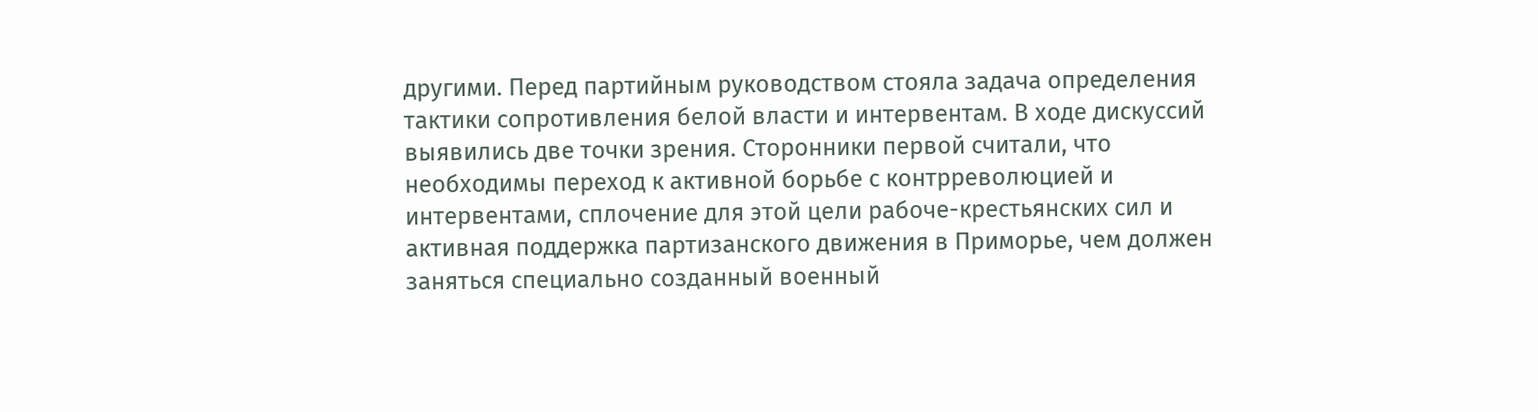другими. Перед партийным руководством стояла задача определения тактики сопротивления белой власти и интервентам. В ходе дискуссий выявились две точки зрения. Сторонники первой считали, что необходимы переход к активной борьбе с контрреволюцией и интервентами, сплочение для этой цели рабоче-крестьянских сил и активная поддержка партизанского движения в Приморье, чем должен заняться специально созданный военный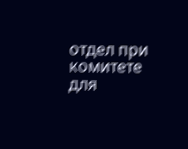отдел при комитете для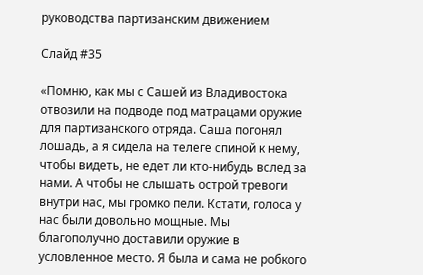руководства партизанским движением

Слайд #35

«Помню, как мы с Сашей из Владивостока отвозили на подводе под матрацами оружие для партизанского отряда. Саша погонял лошадь, а я сидела на телеге спиной к нему, чтобы видеть, не едет ли кто-нибудь вслед за нами. А чтобы не слышать острой тревоги внутри нас, мы громко пели. Кстати, голоса у нас были довольно мощные. Мы благополучно доставили оружие в условленное место. Я была и сама не робкого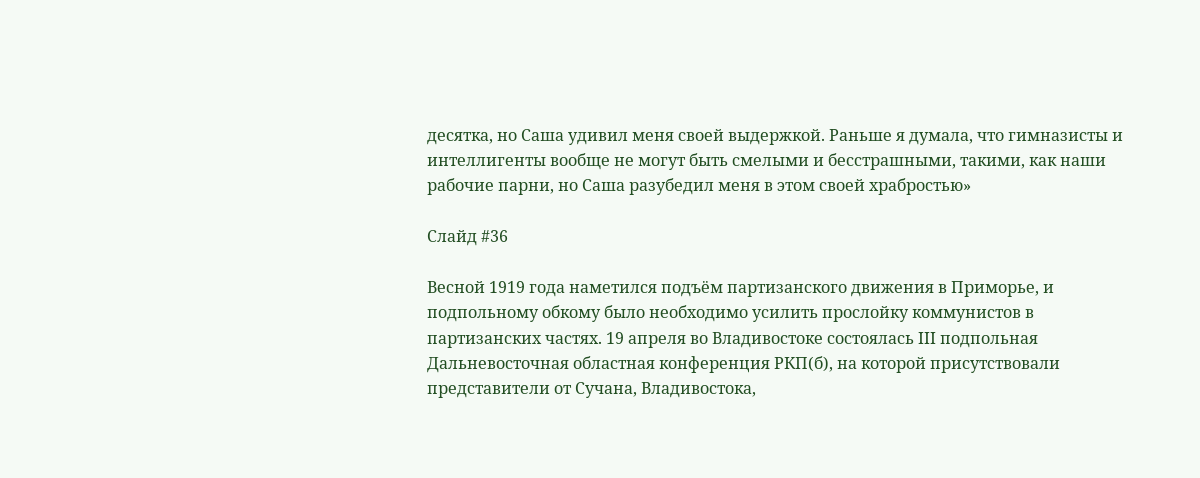десятка, но Саша удивил меня своей выдержкой. Раньше я думала, что гимназисты и интеллигенты вообще не могут быть смелыми и бесстрашными, такими, как наши рабочие парни, но Саша разубедил меня в этом своей храбростью»

Слайд #36

Весной 1919 года наметился подъём партизанского движения в Приморье, и подпольному обкому было необходимо усилить прослойку коммунистов в партизанских частях. 19 апреля во Владивостоке состоялась III подпольная Дальневосточная областная конференция РКП(б), на которой присутствовали представители от Сучана, Владивостока,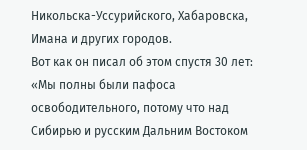Никольска-Уссурийского, Хабаровска, Имана и других городов.
Вот как он писал об этом спустя 30 лет:
«Мы полны были пафоса освободительного, потому что над Сибирью и русским Дальним Востоком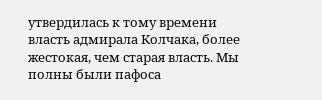утвердилась к тому времени власть адмирала Колчака, более жестокая, чем старая власть. Мы полны были пафоса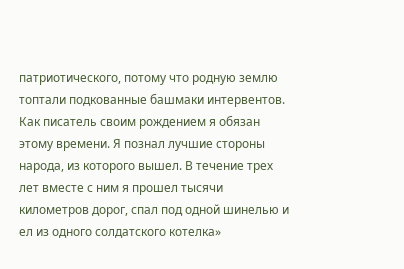патриотического, потому что родную землю топтали подкованные башмаки интервентов. Как писатель своим рождением я обязан этому времени. Я познал лучшие стороны народа, из которого вышел. В течение трех лет вместе с ним я прошел тысячи километров дорог, спал под одной шинелью и ел из одного солдатского котелка»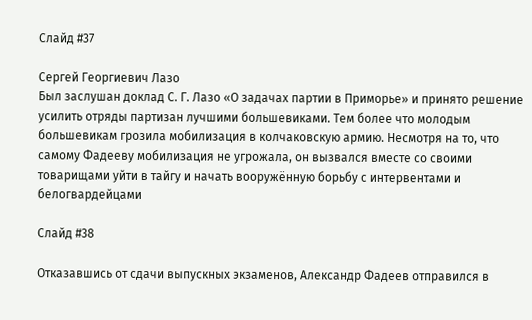Слайд #37

Сергей Георгиевич Лазо
Был заслушан доклад С. Г. Лазо «О задачах партии в Приморье» и принято решение усилить отряды партизан лучшими большевиками. Тем более что молодым большевикам грозила мобилизация в колчаковскую армию. Несмотря на то, что самому Фадееву мобилизация не угрожала, он вызвался вместе со своими товарищами уйти в тайгу и начать вооружённую борьбу с интервентами и белогвардейцами

Слайд #38

Отказавшись от сдачи выпускных экзаменов, Александр Фадеев отправился в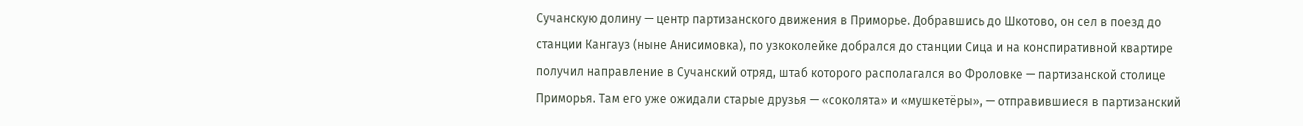Сучанскую долину — центр партизанского движения в Приморье. Добравшись до Шкотово, он сел в поезд до станции Кангауз (ныне Анисимовка), по узкоколейке добрался до станции Сица и на конспиративной квартире получил направление в Сучанский отряд, штаб которого располагался во Фроловке — партизанской столице Приморья. Там его уже ожидали старые друзья — «соколята» и «мушкетёры», — отправившиеся в партизанский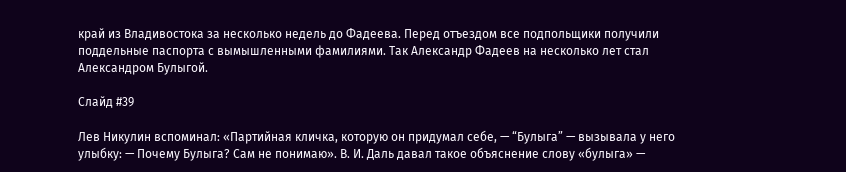край из Владивостока за несколько недель до Фадеева. Перед отъездом все подпольщики получили поддельные паспорта с вымышленными фамилиями. Так Александр Фадеев на несколько лет стал Александром Булыгой.

Слайд #39

Лев Никулин вспоминал: «Партийная кличка, которую он придумал себе, — “Булыга” — вызывала у него улыбку: — Почему Булыга? Сам не понимаю». В. И. Даль давал такое объяснение слову «булыга» —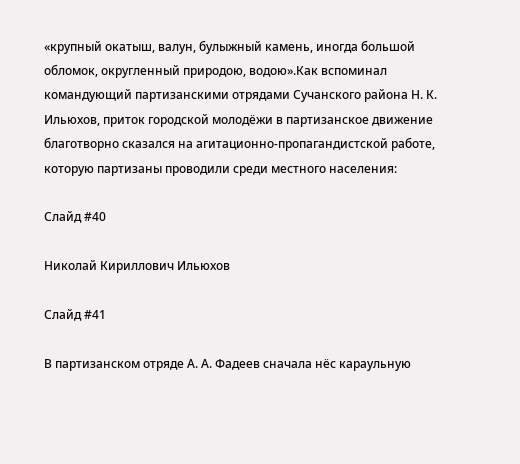«крупный окатыш, валун, булыжный камень, иногда большой обломок, округленный природою, водою».Как вспоминал командующий партизанскими отрядами Сучанского района Н. К. Ильюхов, приток городской молодёжи в партизанское движение благотворно сказался на агитационно-пропагандистской работе, которую партизаны проводили среди местного населения:

Слайд #40

Николай Кириллович Ильюхов

Слайд #41

В партизанском отряде А. А. Фадеев сначала нёс караульную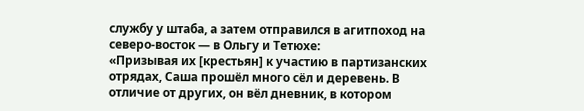службу у штаба, а затем отправился в агитпоход на северо-восток — в Ольгу и Тетюхе:
«Призывая их [крестьян] к участию в партизанских отрядах, Саша прошёл много сёл и деревень. В отличие от других, он вёл дневник, в котором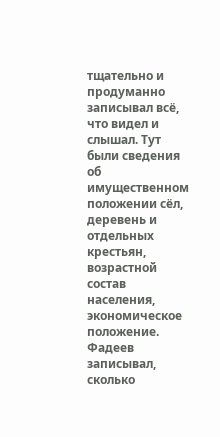тщательно и продуманно записывал всё, что видел и слышал. Тут были сведения об имущественном положении сёл, деревень и отдельных крестьян, возрастной состав населения, экономическое положение. Фадеев записывал, сколько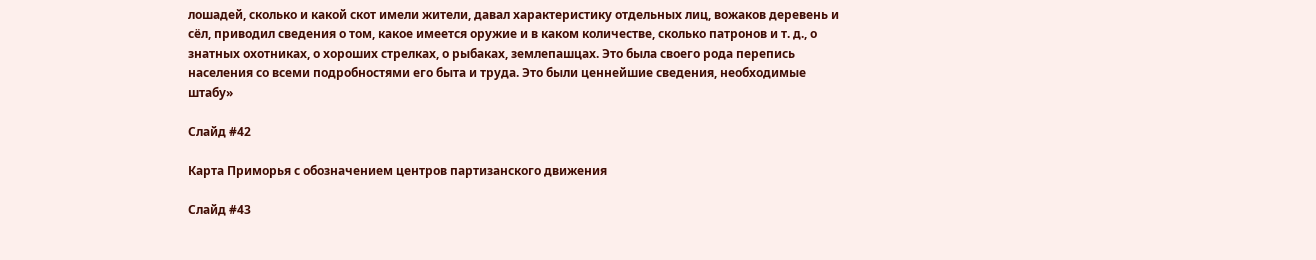лошадей, сколько и какой скот имели жители, давал характеристику отдельных лиц, вожаков деревень и сёл, приводил сведения о том, какое имеется оружие и в каком количестве, сколько патронов и т. д., о знатных охотниках, о хороших стрелках, о рыбаках, землепашцах. Это была своего рода перепись населения со всеми подробностями его быта и труда. Это были ценнейшие сведения, необходимые штабу»

Слайд #42

Карта Приморья с обозначением центров партизанского движения

Слайд #43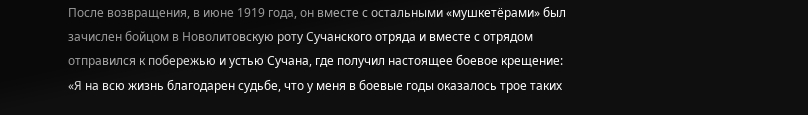После возвращения, в июне 1919 года, он вместе с остальными «мушкетёрами» был зачислен бойцом в Новолитовскую роту Сучанского отряда и вместе с отрядом отправился к побережью и устью Сучана, где получил настоящее боевое крещение:
«Я на всю жизнь благодарен судьбе, что у меня в боевые годы оказалось трое таких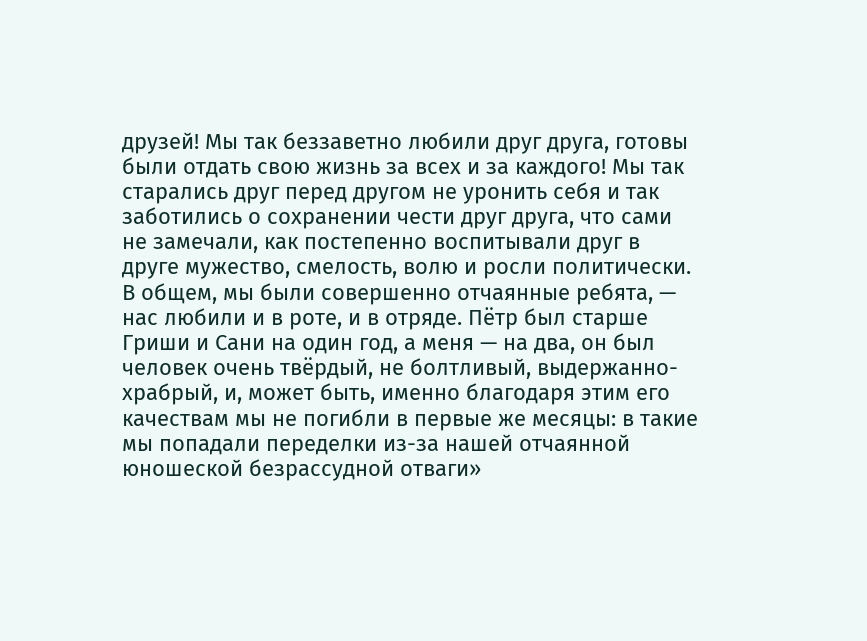друзей! Мы так беззаветно любили друг друга, готовы были отдать свою жизнь за всех и за каждого! Мы так старались друг перед другом не уронить себя и так заботились о сохранении чести друг друга, что сами не замечали, как постепенно воспитывали друг в друге мужество, смелость, волю и росли политически. В общем, мы были совершенно отчаянные ребята, — нас любили и в роте, и в отряде. Пётр был старше Гриши и Сани на один год, а меня — на два, он был человек очень твёрдый, не болтливый, выдержанно-храбрый, и, может быть, именно благодаря этим его качествам мы не погибли в первые же месяцы: в такие мы попадали переделки из-за нашей отчаянной юношеской безрассудной отваги»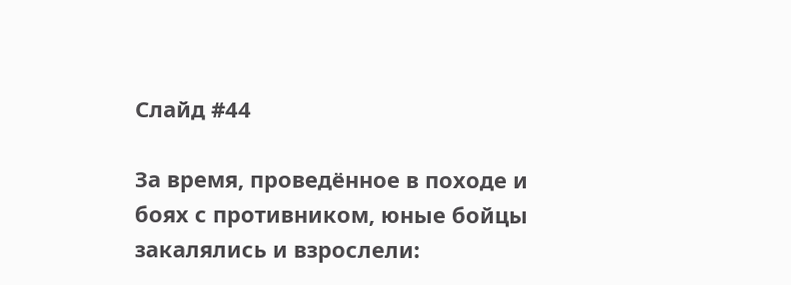Слайд #44

За время, проведённое в походе и боях с противником, юные бойцы закалялись и взрослели: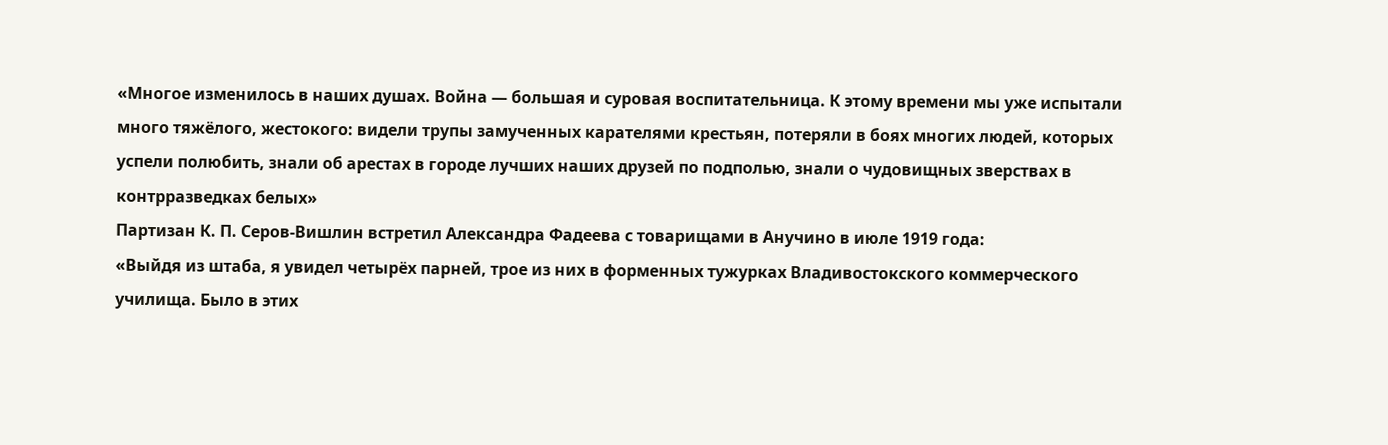«Многое изменилось в наших душах. Война — большая и суровая воспитательница. К этому времени мы уже испытали много тяжёлого, жестокого: видели трупы замученных карателями крестьян, потеряли в боях многих людей, которых успели полюбить, знали об арестах в городе лучших наших друзей по подполью, знали о чудовищных зверствах в контрразведках белых»
Партизан К. П. Серов-Вишлин встретил Александра Фадеева с товарищами в Анучино в июле 1919 года:
«Выйдя из штаба, я увидел четырёх парней, трое из них в форменных тужурках Владивостокского коммерческого училища. Было в этих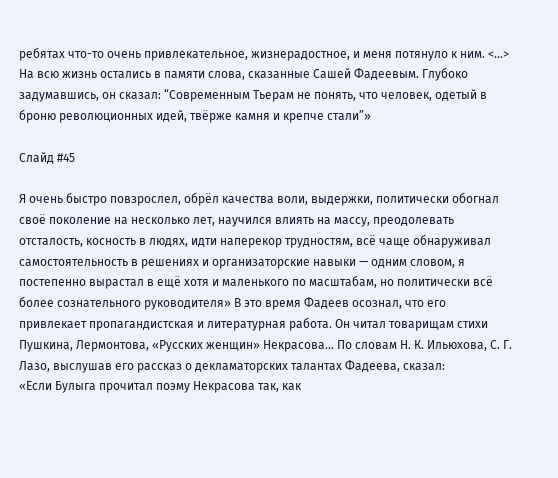ребятах что-то очень привлекательное, жизнерадостное, и меня потянуло к ним. <…> На всю жизнь остались в памяти слова, сказанные Сашей Фадеевым. Глубоко задумавшись, он сказал: “Современным Тьерам не понять, что человек, одетый в броню революционных идей, твёрже камня и крепче стали”»

Слайд #45

Я очень быстро повзрослел, обрёл качества воли, выдержки, политически обогнал своё поколение на несколько лет, научился влиять на массу, преодолевать отсталость, косность в людях, идти наперекор трудностям, всё чаще обнаруживал самостоятельность в решениях и организаторские навыки — одним словом, я постепенно вырастал в ещё хотя и маленького по масштабам, но политически всё более сознательного руководителя» В это время Фадеев осознал, что его привлекает пропагандистская и литературная работа. Он читал товарищам стихи Пушкина, Лермонтова, «Русских женщин» Некрасова… По словам Н. К. Ильюхова, С. Г. Лазо, выслушав его рассказ о декламаторских талантах Фадеева, сказал:
«Если Булыга прочитал поэму Некрасова так, как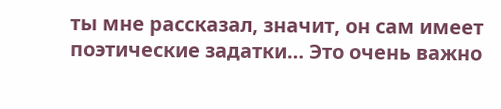ты мне рассказал, значит, он сам имеет поэтические задатки… Это очень важно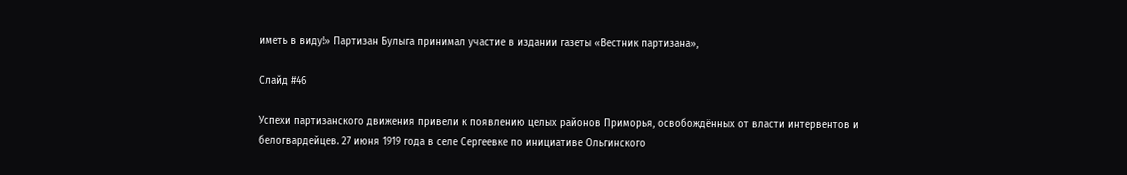иметь в виду!» Партизан Булыга принимал участие в издании газеты «Вестник партизана»,

Слайд #46

Успехи партизанского движения привели к появлению целых районов Приморья, освобождённых от власти интервентов и белогвардейцев. 27 июня 1919 года в селе Сергеевке по инициативе Ольгинского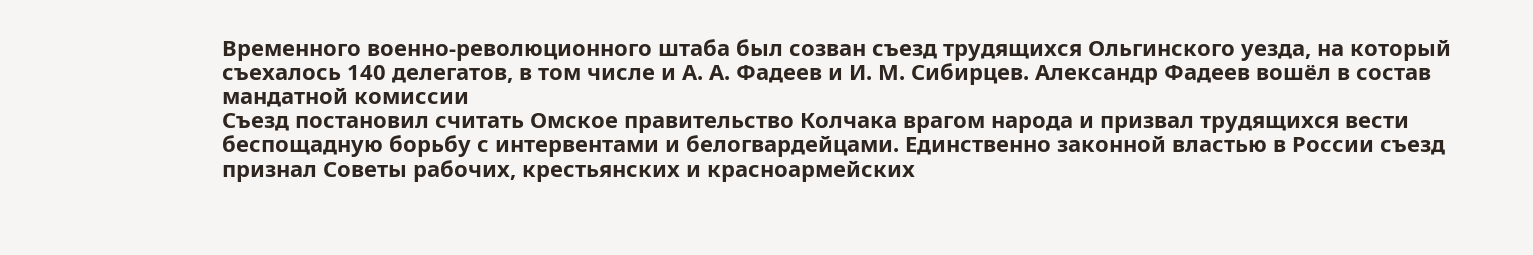Временного военно-революционного штаба был созван съезд трудящихся Ольгинского уезда, на который съехалось 140 делегатов, в том числе и А. А. Фадеев и И. М. Сибирцев. Александр Фадеев вошёл в состав мандатной комиссии
Съезд постановил считать Омское правительство Колчака врагом народа и призвал трудящихся вести беспощадную борьбу с интервентами и белогвардейцами. Единственно законной властью в России съезд признал Советы рабочих, крестьянских и красноармейских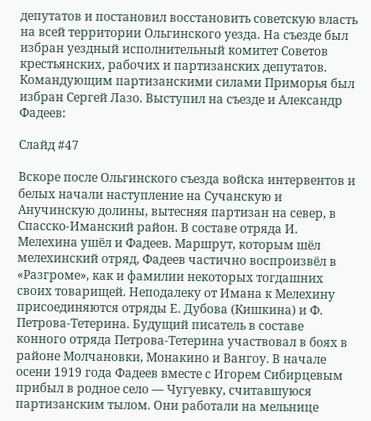депутатов и постановил восстановить советскую власть на всей территории Ольгинского уезда. На съезде был избран уездный исполнительный комитет Советов крестьянских, рабочих и партизанских депутатов. Командующим партизанскими силами Приморья был избран Сергей Лазо. Выступил на съезде и Александр Фадеев:

Слайд #47

Вскоре после Ольгинского съезда войска интервентов и белых начали наступление на Сучанскую и Анучинскую долины, вытесняя партизан на север, в Спасско-Иманский район. В составе отряда И. Мелехина ушёл и Фадеев. Маршрут, которым шёл мелехинский отряд, Фадеев частично воспроизвёл в «Разгроме», как и фамилии некоторых тогдашних своих товарищей. Неподалеку от Имана к Мелехину присоединяются отряды Е. Дубова (Кишкина) и Ф. Петрова-Тетерина. Будущий писатель в составе конного отряда Петрова-Тетерина участвовал в боях в районе Молчановки, Монакино и Вангоу. В начале осени 1919 года Фадеев вместе с Игорем Сибирцевым прибыл в родное село — Чугуевку, считавшуюся партизанским тылом. Они работали на мельнице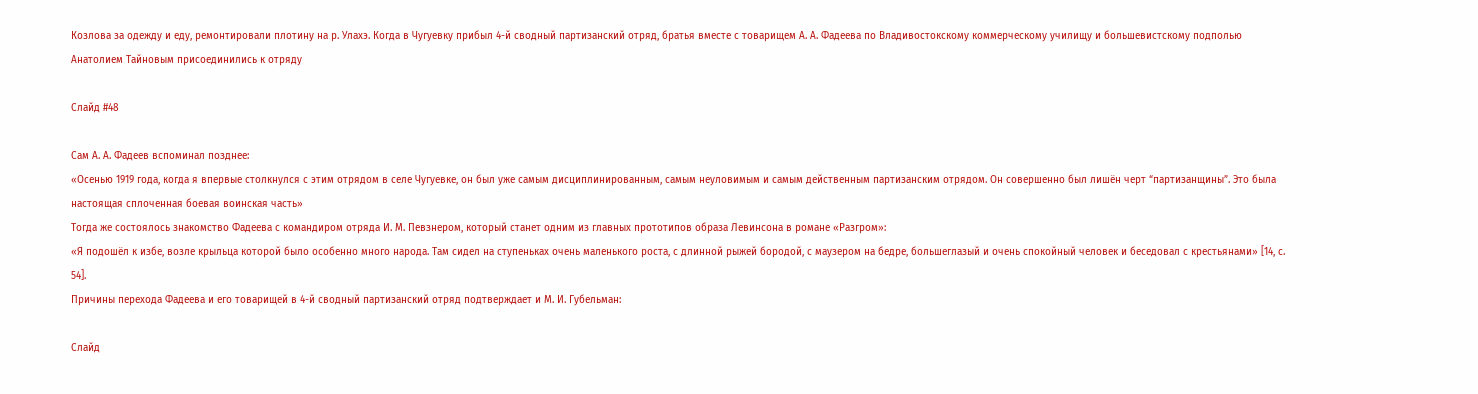Козлова за одежду и еду, ремонтировали плотину на р. Улахэ. Когда в Чугуевку прибыл 4-й сводный партизанский отряд, братья вместе с товарищем А. А. Фадеева по Владивостокскому коммерческому училищу и большевистскому подполью Анатолием Тайновым присоединились к отряду

Слайд #48

Сам А. А. Фадеев вспоминал позднее:
«Осенью 1919 года, когда я впервые столкнулся с этим отрядом в селе Чугуевке, он был уже самым дисциплинированным, самым неуловимым и самым действенным партизанским отрядом. Он совершенно был лишён черт “партизанщины”. Это была настоящая сплоченная боевая воинская часть»
Тогда же состоялось знакомство Фадеева с командиром отряда И. М. Певзнером, который станет одним из главных прототипов образа Левинсона в романе «Разгром»:
«Я подошёл к избе, возле крыльца которой было особенно много народа. Там сидел на ступеньках очень маленького роста, с длинной рыжей бородой, с маузером на бедре, большеглазый и очень спокойный человек и беседовал с крестьянами» [14, с. 54].
Причины перехода Фадеева и его товарищей в 4-й сводный партизанский отряд подтверждает и М. И. Губельман:

Слайд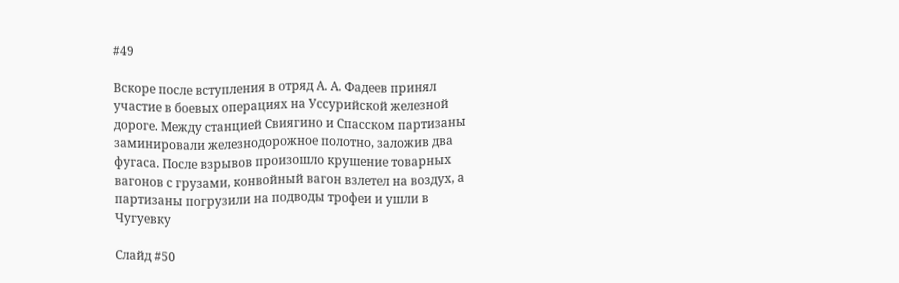#49

Вскоре после вступления в отряд А. А. Фадеев принял участие в боевых операциях на Уссурийской железной дороге. Между станцией Свиягино и Спасском партизаны заминировали железнодорожное полотно, заложив два фугаса. После взрывов произошло крушение товарных вагонов с грузами, конвойный вагон взлетел на воздух, а партизаны погрузили на подводы трофеи и ушли в Чугуевку

Слайд #50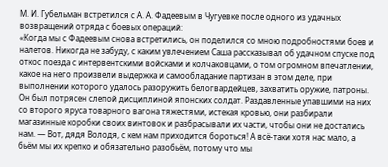М. И. Губельман встретился с А. А. Фадеевым в Чугуевке после одного из удачных возвращений отряда с боевых операций:
«Когда мы с Фадеевым снова встретились, он поделился со мною подробностями боев и налетов. Никогда не забуду, с каким увлечением Саша рассказывал об удачном спуске под откос поезда с интервентскими войсками и колчаковцами, о том огромном впечатлении, какое на него произвели выдержка и самообладание партизан в этом деле, при выполнении которого удалось разоружить белогвардейцев, захватить оружие, патроны. Он был потрясен слепой дисциплиной японских солдат. Раздавленные упавшими на них со второго яруса товарного вагона тяжестями, истекая кровью, они разбирали магазинные коробки своих винтовок и разбрасывали их части, чтобы они не достались нам. — Вот, дядя Володя, с кем нам приходится бороться! А всё-таки хотя нас мало, а бьём мы их крепко и обязательно разобьём, потому что мы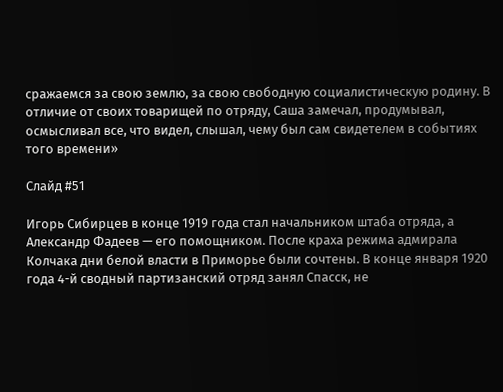сражаемся за свою землю, за свою свободную социалистическую родину. В отличие от своих товарищей по отряду, Саша замечал, продумывал, осмысливал все, что видел, слышал, чему был сам свидетелем в событиях того времени»

Слайд #51

Игорь Сибирцев в конце 1919 года стал начальником штаба отряда, а Александр Фадеев — его помощником. После краха режима адмирала Колчака дни белой власти в Приморье были сочтены. В конце января 1920 года 4-й сводный партизанский отряд занял Спасск, не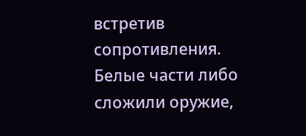встретив сопротивления. Белые части либо сложили оружие,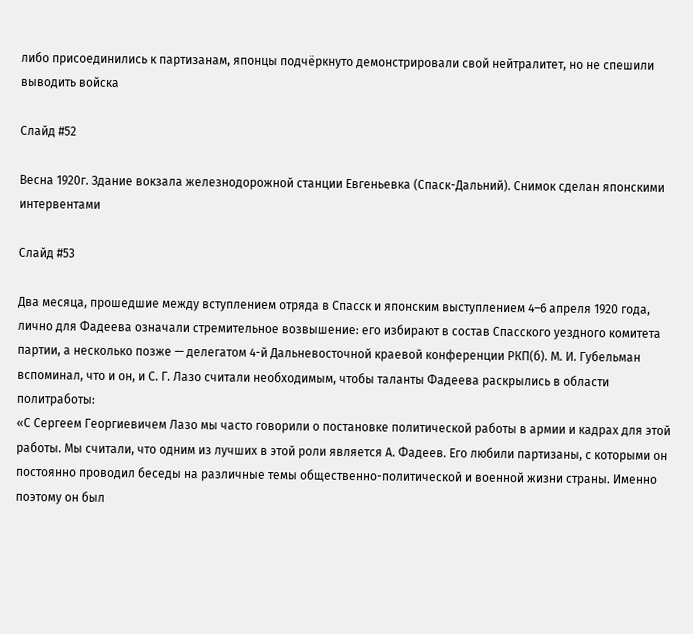либо присоединились к партизанам, японцы подчёркнуто демонстрировали свой нейтралитет, но не спешили выводить войска

Слайд #52

Весна 1920г. Здание вокзала железнодорожной станции Евгеньевка (Спаск-Дальний). Снимок сделан японскими интервентами

Слайд #53

Два месяца, прошедшие между вступлением отряда в Спасск и японским выступлением 4–6 апреля 1920 года, лично для Фадеева означали стремительное возвышение: его избирают в состав Спасского уездного комитета партии, а несколько позже — делегатом 4-й Дальневосточной краевой конференции РКП(б). М. И. Губельман вспоминал, что и он, и С. Г. Лазо считали необходимым, чтобы таланты Фадеева раскрылись в области политработы:
«С Сергеем Георгиевичем Лазо мы часто говорили о постановке политической работы в армии и кадрах для этой работы. Мы считали, что одним из лучших в этой роли является А. Фадеев. Его любили партизаны, с которыми он постоянно проводил беседы на различные темы общественно-политической и военной жизни страны. Именно поэтому он был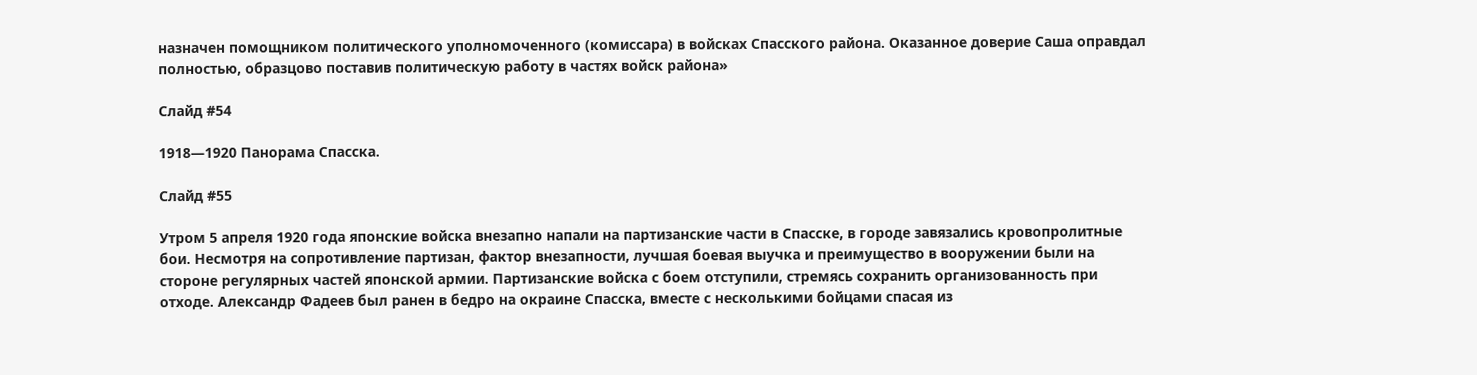назначен помощником политического уполномоченного (комиссара) в войсках Спасского района. Оказанное доверие Саша оправдал полностью, образцово поставив политическую работу в частях войск района»

Слайд #54

1918—1920 Панорама Спасска.

Слайд #55

Утром 5 апреля 1920 года японские войска внезапно напали на партизанские части в Спасске, в городе завязались кровопролитные бои. Несмотря на сопротивление партизан, фактор внезапности, лучшая боевая выучка и преимущество в вооружении были на стороне регулярных частей японской армии. Партизанские войска с боем отступили, стремясь сохранить организованность при отходе. Александр Фадеев был ранен в бедро на окраине Спасска, вместе с несколькими бойцами спасая из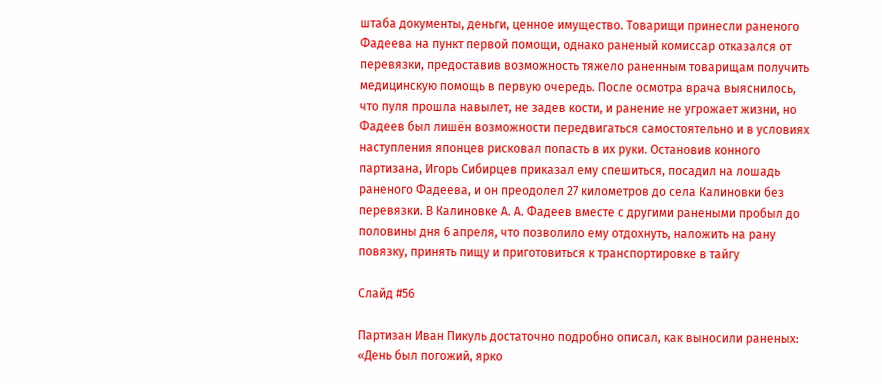штаба документы, деньги, ценное имущество. Товарищи принесли раненого Фадеева на пункт первой помощи, однако раненый комиссар отказался от перевязки, предоставив возможность тяжело раненным товарищам получить медицинскую помощь в первую очередь. После осмотра врача выяснилось, что пуля прошла навылет, не задев кости, и ранение не угрожает жизни, но Фадеев был лишён возможности передвигаться самостоятельно и в условиях наступления японцев рисковал попасть в их руки. Остановив конного партизана, Игорь Сибирцев приказал ему спешиться, посадил на лошадь раненого Фадеева, и он преодолел 27 километров до села Калиновки без перевязки. В Калиновке А. А. Фадеев вместе с другими ранеными пробыл до половины дня 6 апреля, что позволило ему отдохнуть, наложить на рану повязку, принять пищу и приготовиться к транспортировке в тайгу

Слайд #56

Партизан Иван Пикуль достаточно подробно описал, как выносили раненых:
«День был погожий, ярко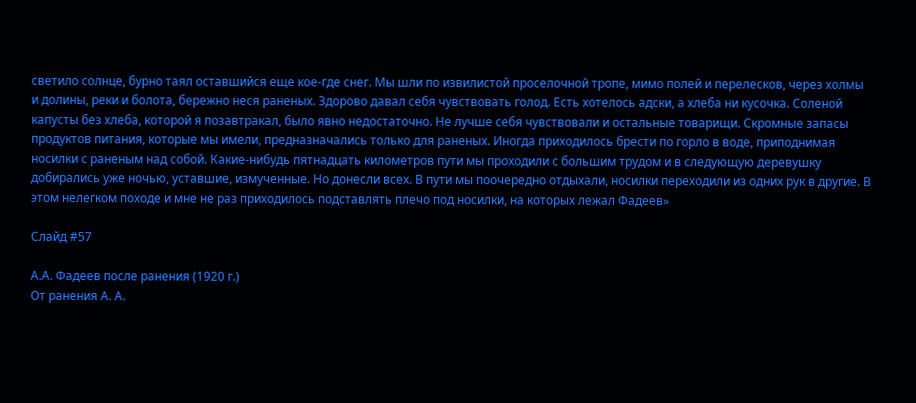светило солнце, бурно таял оставшийся еще кое-где снег. Мы шли по извилистой проселочной тропе, мимо полей и перелесков, через холмы и долины, реки и болота, бережно неся раненых. Здорово давал себя чувствовать голод. Есть хотелось адски, а хлеба ни кусочка. Соленой капусты без хлеба, которой я позавтракал, было явно недостаточно. Не лучше себя чувствовали и остальные товарищи. Скромные запасы продуктов питания, которые мы имели, предназначались только для раненых. Иногда приходилось брести по горло в воде, приподнимая носилки с раненым над собой. Какие-нибудь пятнадцать километров пути мы проходили с большим трудом и в следующую деревушку добирались уже ночью, уставшие, измученные. Но донесли всех. В пути мы поочередно отдыхали, носилки переходили из одних рук в другие. В этом нелегком походе и мне не раз приходилось подставлять плечо под носилки, на которых лежал Фадеев»

Слайд #57

А.А. Фадеев после ранения (1920 г.)
От ранения А. А.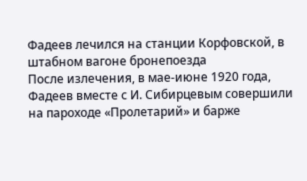Фадеев лечился на станции Корфовской, в штабном вагоне бронепоезда
После излечения, в мае-июне 1920 года, Фадеев вместе с И. Сибирцевым совершили на пароходе «Пролетарий» и барже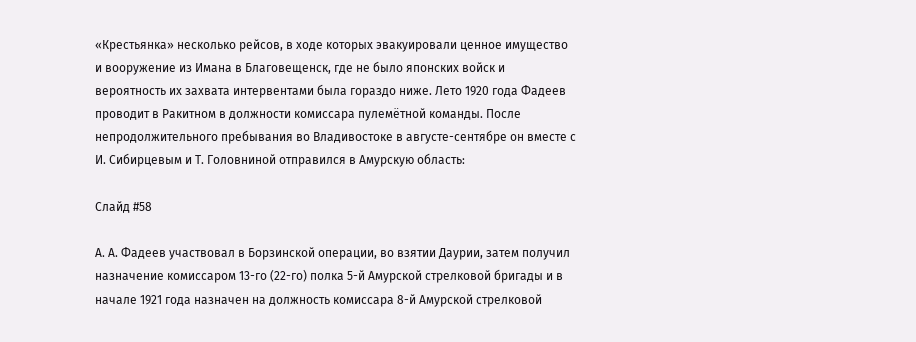«Крестьянка» несколько рейсов, в ходе которых эвакуировали ценное имущество и вооружение из Имана в Благовещенск, где не было японских войск и вероятность их захвата интервентами была гораздо ниже. Лето 1920 года Фадеев проводит в Ракитном в должности комиссара пулемётной команды. После непродолжительного пребывания во Владивостоке в августе-сентябре он вместе с И. Сибирцевым и Т. Головниной отправился в Амурскую область:

Слайд #58

А. А. Фадеев участвовал в Борзинской операции, во взятии Даурии, затем получил назначение комиссаром 13-го (22-го) полка 5-й Амурской стрелковой бригады и в начале 1921 года назначен на должность комиссара 8-й Амурской стрелковой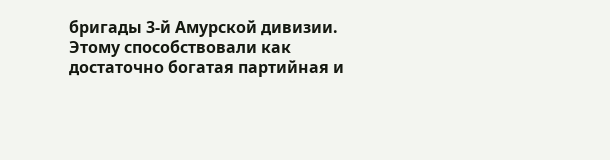бригады 3-й Амурской дивизии. Этому способствовали как достаточно богатая партийная и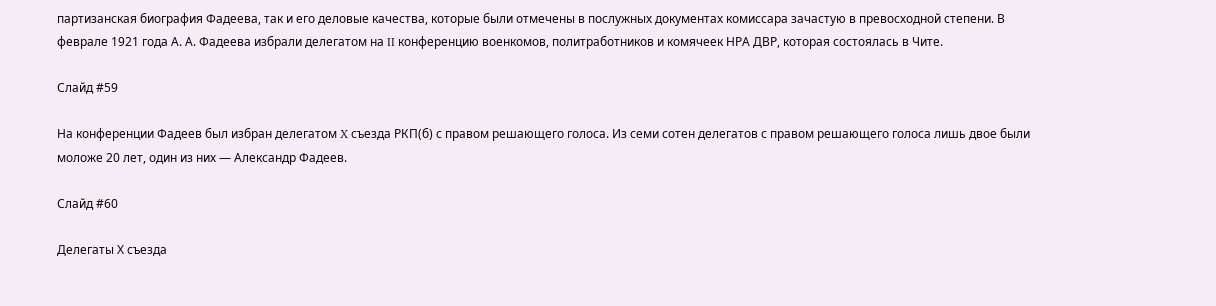партизанская биография Фадеева, так и его деловые качества, которые были отмечены в послужных документах комиссара зачастую в превосходной степени. В феврале 1921 года А. А. Фадеева избрали делегатом на II конференцию военкомов, политработников и комячеек НРА ДВР, которая состоялась в Чите.

Слайд #59

На конференции Фадеев был избран делегатом X съезда РКП(б) с правом решающего голоса. Из семи сотен делегатов с правом решающего голоса лишь двое были моложе 20 лет, один из них — Александр Фадеев.

Слайд #60

Делегаты Х съезда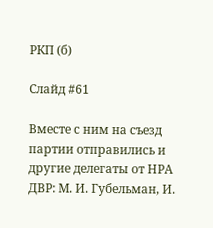РКП (б)

Слайд #61

Вместе с ним на съезд партии отправились и другие делегаты от НРА ДВР: М. И. Губельман, И.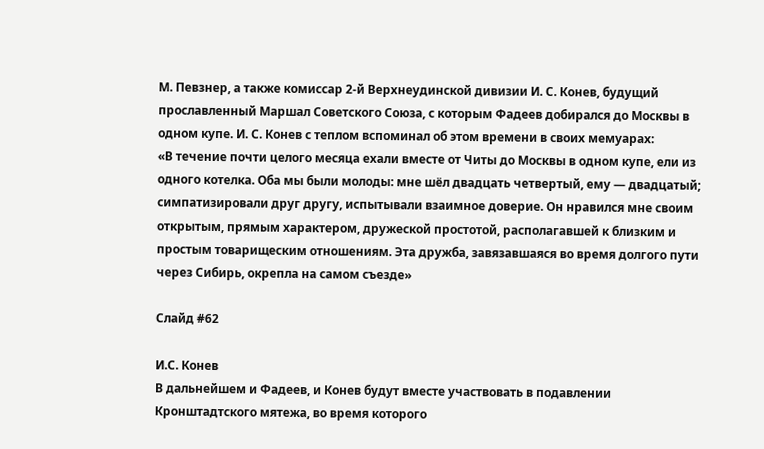М. Певзнер, а также комиссар 2-й Верхнеудинской дивизии И. С. Конев, будущий прославленный Маршал Советского Союза, с которым Фадеев добирался до Москвы в одном купе. И. С. Конев с теплом вспоминал об этом времени в своих мемуарах:
«В течение почти целого месяца ехали вместе от Читы до Москвы в одном купе, ели из одного котелка. Оба мы были молоды: мне шёл двадцать четвертый, ему — двадцатый; симпатизировали друг другу, испытывали взаимное доверие. Он нравился мне своим открытым, прямым характером, дружеской простотой, располагавшей к близким и простым товарищеским отношениям. Эта дружба, завязавшаяся во время долгого пути через Сибирь, окрепла на самом съезде»

Слайд #62

И.С. Конев
В дальнейшем и Фадеев, и Конев будут вместе участвовать в подавлении Кронштадтского мятежа, во время которого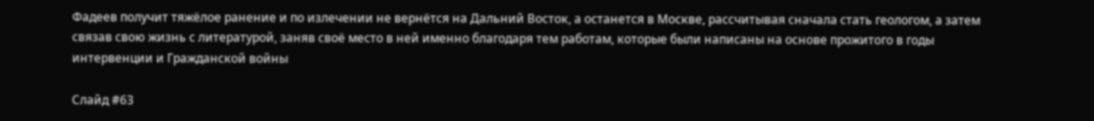Фадеев получит тяжёлое ранение и по излечении не вернётся на Дальний Восток, а останется в Москве, рассчитывая сначала стать геологом, а затем связав свою жизнь с литературой, заняв своё место в ней именно благодаря тем работам, которые были написаны на основе прожитого в годы интервенции и Гражданской войны

Слайд #63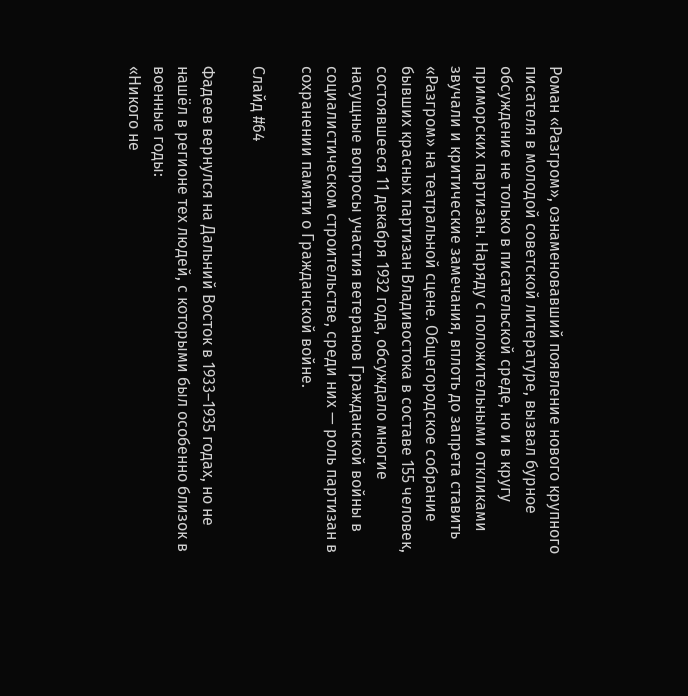Роман «Разгром», ознаменовавший появление нового крупного писателя в молодой советской литературе, вызвал бурное обсуждение не только в писательской среде, но и в кругу приморских партизан. Наряду с положительными откликами звучали и критические замечания, вплоть до запрета ставить «Разгром» на театральной сцене. Общегородское собрание бывших красных партизан Владивостока в составе 155 человек, состоявшееся 11 декабря 1932 года, обсуждало многие насущные вопросы участия ветеранов Гражданской войны в социалистическом строительстве, среди них — роль партизан в сохранении памяти о Гражданской войне.

Слайд #64

Фадеев вернулся на Дальний Восток в 1933–1935 годах, но не нашёл в регионе тех людей, с которыми был особенно близок в военные годы:
«Никого не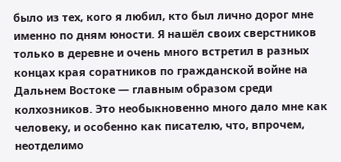было из тех, кого я любил, кто был лично дорог мне именно по дням юности. Я нашёл своих сверстников только в деревне и очень много встретил в разных концах края соратников по гражданской войне на Дальнем Востоке — главным образом среди колхозников. Это необыкновенно много дало мне как человеку, и особенно как писателю, что, впрочем, неотделимо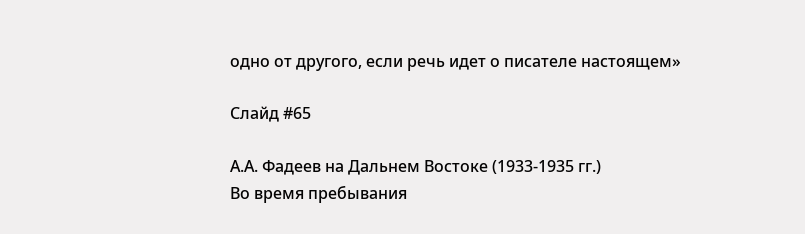одно от другого, если речь идет о писателе настоящем»

Слайд #65

А.А. Фадеев на Дальнем Востоке (1933-1935 гг.)
Во время пребывания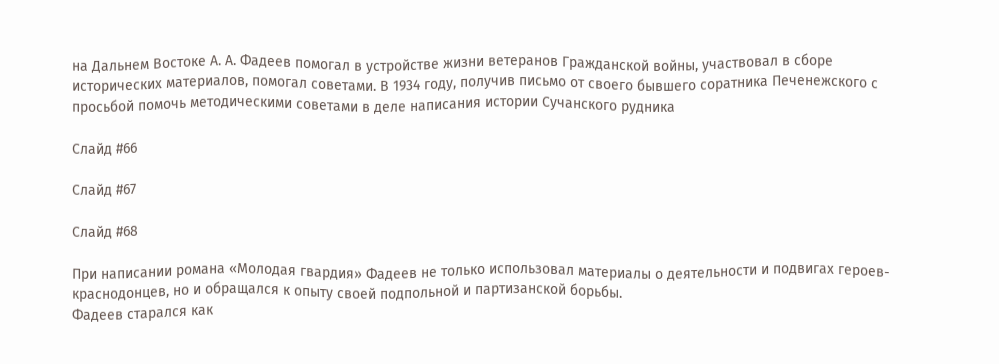на Дальнем Востоке А. А. Фадеев помогал в устройстве жизни ветеранов Гражданской войны, участвовал в сборе исторических материалов, помогал советами. В 1934 году, получив письмо от своего бывшего соратника Печенежского с просьбой помочь методическими советами в деле написания истории Сучанского рудника

Слайд #66

Слайд #67

Слайд #68

При написании романа «Молодая гвардия» Фадеев не только использовал материалы о деятельности и подвигах героев-краснодонцев, но и обращался к опыту своей подпольной и партизанской борьбы.
Фадеев старался как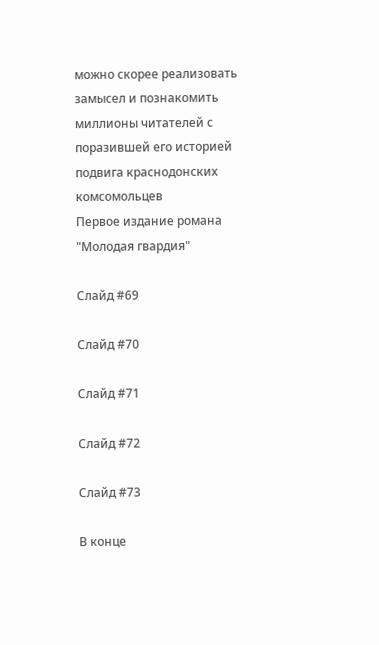можно скорее реализовать замысел и познакомить миллионы читателей с поразившей его историей подвига краснодонских комсомольцев
Первое издание романа "Молодая гвардия"

Слайд #69

Слайд #70

Слайд #71

Слайд #72

Слайд #73

В конце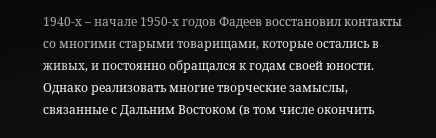1940-х – начале 1950-х годов Фадеев восстановил контакты со многими старыми товарищами, которые остались в живых, и постоянно обращался к годам своей юности. Однако реализовать многие творческие замыслы, связанные с Дальним Востоком (в том числе окончить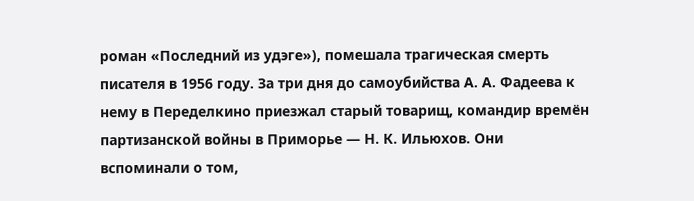роман «Последний из удэге»), помешала трагическая смерть писателя в 1956 году. За три дня до самоубийства А. А. Фадеева к нему в Переделкино приезжал старый товарищ, командир времён партизанской войны в Приморье — Н. К. Ильюхов. Они вспоминали о том,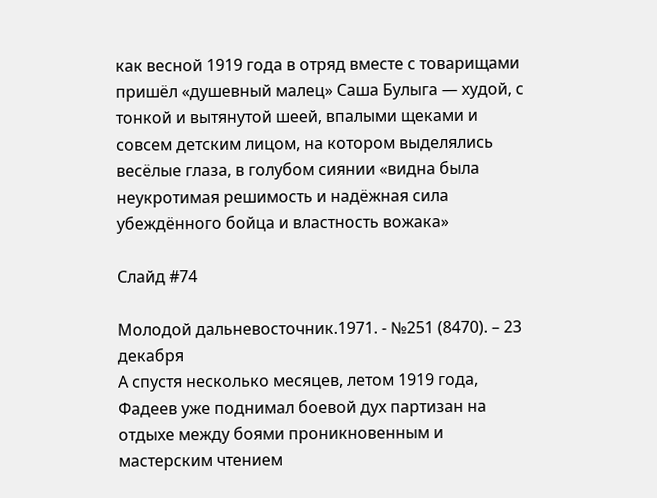как весной 1919 года в отряд вместе с товарищами пришёл «душевный малец» Саша Булыга — худой, с тонкой и вытянутой шеей, впалыми щеками и совсем детским лицом, на котором выделялись весёлые глаза, в голубом сиянии «видна была неукротимая решимость и надёжная сила убеждённого бойца и властность вожака»

Слайд #74

Молодой дальневосточник.1971. - №251 (8470). – 23 декабря
А спустя несколько месяцев, летом 1919 года, Фадеев уже поднимал боевой дух партизан на отдыхе между боями проникновенным и мастерским чтением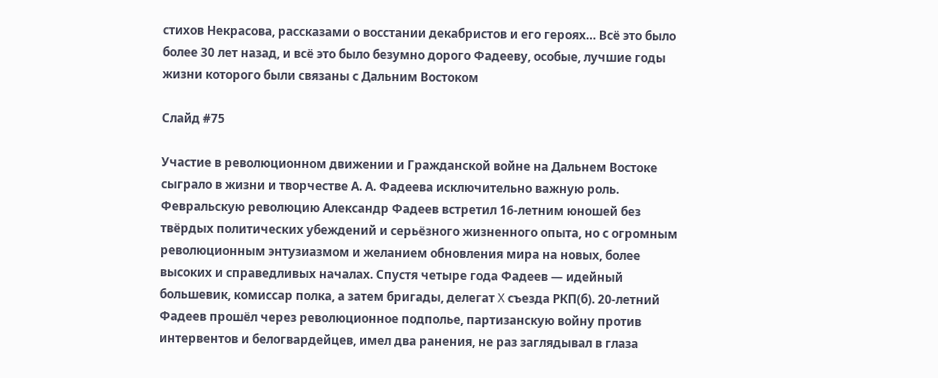стихов Некрасова, рассказами о восстании декабристов и его героях… Всё это было более 30 лет назад, и всё это было безумно дорого Фадееву, особые, лучшие годы жизни которого были связаны с Дальним Востоком

Слайд #75

Участие в революционном движении и Гражданской войне на Дальнем Востоке сыграло в жизни и творчестве А. А. Фадеева исключительно важную роль. Февральскую революцию Александр Фадеев встретил 16-летним юношей без твёрдых политических убеждений и серьёзного жизненного опыта, но с огромным революционным энтузиазмом и желанием обновления мира на новых, более высоких и справедливых началах. Спустя четыре года Фадеев — идейный большевик, комиссар полка, а затем бригады, делегат X съезда РКП(б). 20-летний Фадеев прошёл через революционное подполье, партизанскую войну против интервентов и белогвардейцев, имел два ранения, не раз заглядывал в глаза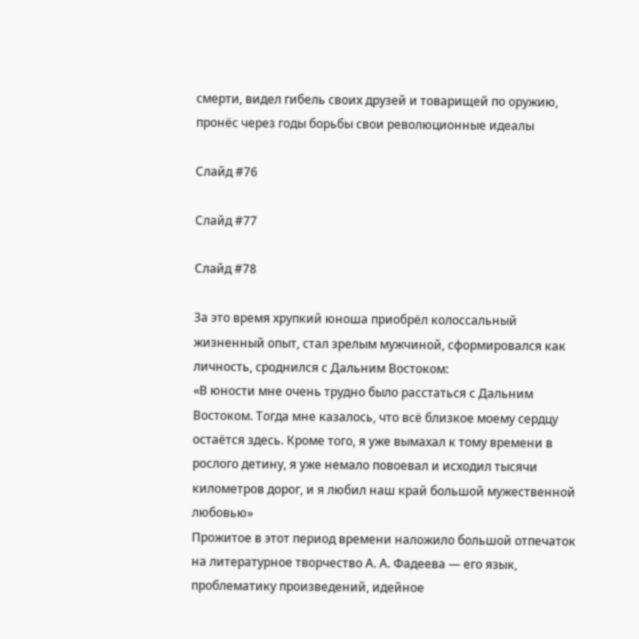смерти, видел гибель своих друзей и товарищей по оружию, пронёс через годы борьбы свои революционные идеалы

Слайд #76

Слайд #77

Слайд #78

За это время хрупкий юноша приобрёл колоссальный жизненный опыт, стал зрелым мужчиной, сформировался как личность, сроднился с Дальним Востоком:
«В юности мне очень трудно было расстаться с Дальним Востоком. Тогда мне казалось, что всё близкое моему сердцу остаётся здесь. Кроме того, я уже вымахал к тому времени в рослого детину, я уже немало повоевал и исходил тысячи километров дорог, и я любил наш край большой мужественной любовью»
Прожитое в этот период времени наложило большой отпечаток на литературное творчество А. А. Фадеева — его язык, проблематику произведений, идейное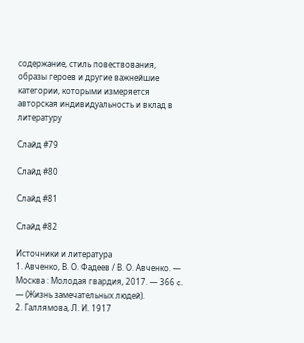содержание, стиль повествования, образы героев и другие важнейшие категории, которыми измеряется авторская индивидуальность и вклад в литературу

Слайд #79

Слайд #80

Слайд #81

Слайд #82

Источники и литература
1. Авченко, В. О. Фадеев / В. О. Авченко. — Москва : Молодая гвардия, 2017. — 366 c. — (Жизнь замечательных людей).
2. Галлямова, Л. И. 1917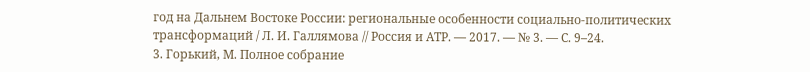год на Дальнем Востоке России: региональные особенности социально-политических трансформаций / Л. И. Галлямова // Россия и АТР. — 2017. — № 3. — С. 9–24.
3. Горький, М. Полное собрание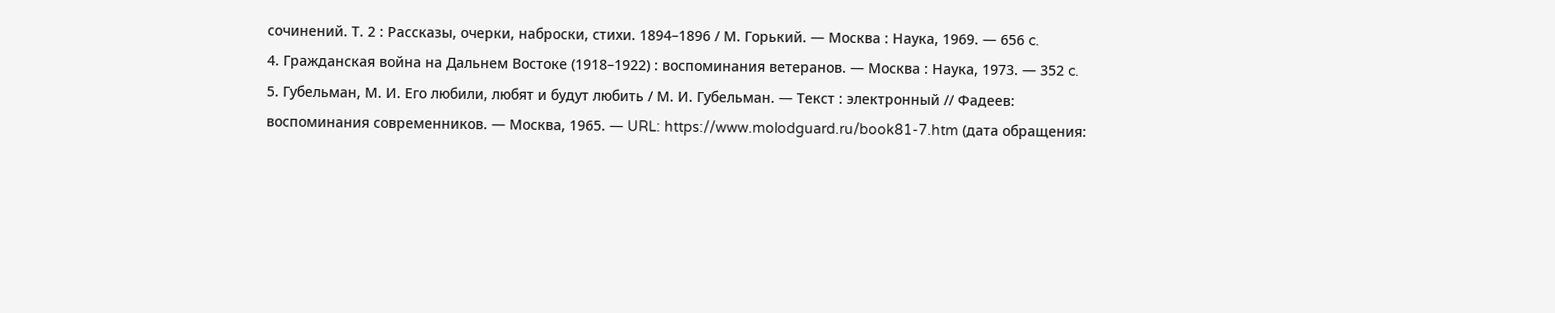сочинений. Т. 2 : Рассказы, очерки, наброски, стихи. 1894–1896 / М. Горький. — Москва : Наука, 1969. — 656 c.
4. Гражданская война на Дальнем Востоке (1918–1922) : воспоминания ветеранов. — Москва : Наука, 1973. — 352 c.
5. Губельман, М. И. Его любили, любят и будут любить / М. И. Губельман. — Текст : электронный // Фадеев: воспоминания современников. — Москва, 1965. — URL: https://www.molodguard.ru/book81-7.htm (дата обращения: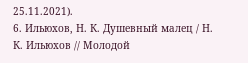25.11.2021).
6. Ильюхов, Н. К. Душевный малец / Н. К. Ильюхов // Молодой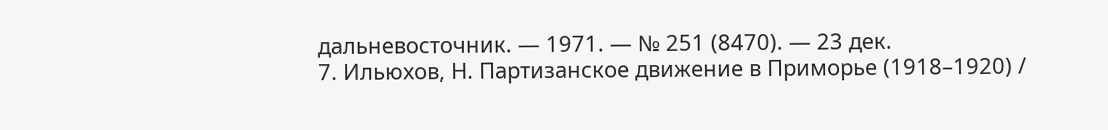дальневосточник. — 1971. — № 251 (8470). — 23 дек.
7. Ильюхов, Н. Партизанское движение в Приморье (1918–1920) /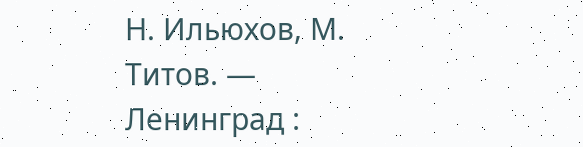Н. Ильюхов, М. Титов. — Ленинград :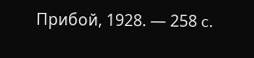Прибой, 1928. — 258 c.